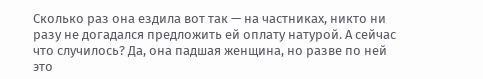Сколько раз она ездила вот так — на частниках, никто ни разу не догадался предложить ей оплату натурой. А сейчас что случилось? Да, она падшая женщина, но разве по ней это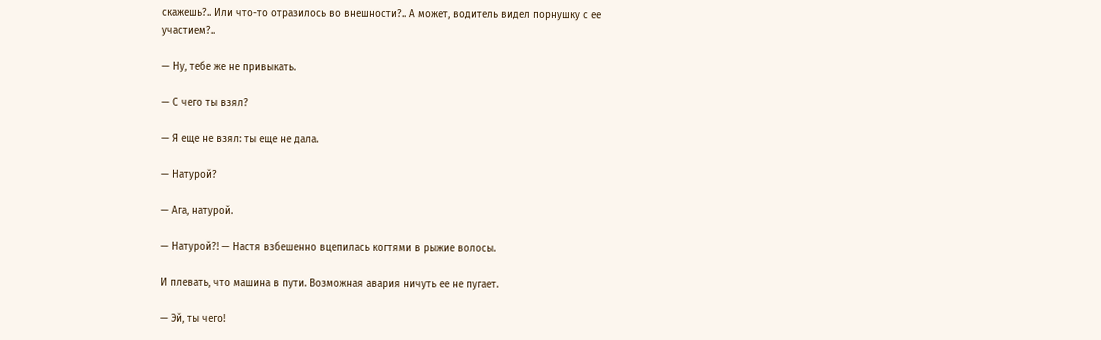скажешь?.. Или что-то отразилось во внешности?.. А может, водитель видел порнушку с ее участием?..

— Ну, тебе же не привыкать.

— С чего ты взял?

— Я еще не взял: ты еще не дала.

— Натурой?

— Ага, натурой.

— Натурой?! — Настя взбешенно вцепилась когтями в рыжие волосы.

И плевать, что машина в пути. Возможная авария ничуть ее не пугает.

— Эй, ты чего!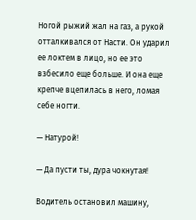Ногой рыжий жал на газ, а рукой отталкивался от Насти. Он ударил ее локтем в лицо, но ее это взбесило еще больше. И она еще крепче вцепилась в него, ломая себе ногти.

— Натурой!

— Да пусти ты, дура чокнутая!

Водитель остановил машину,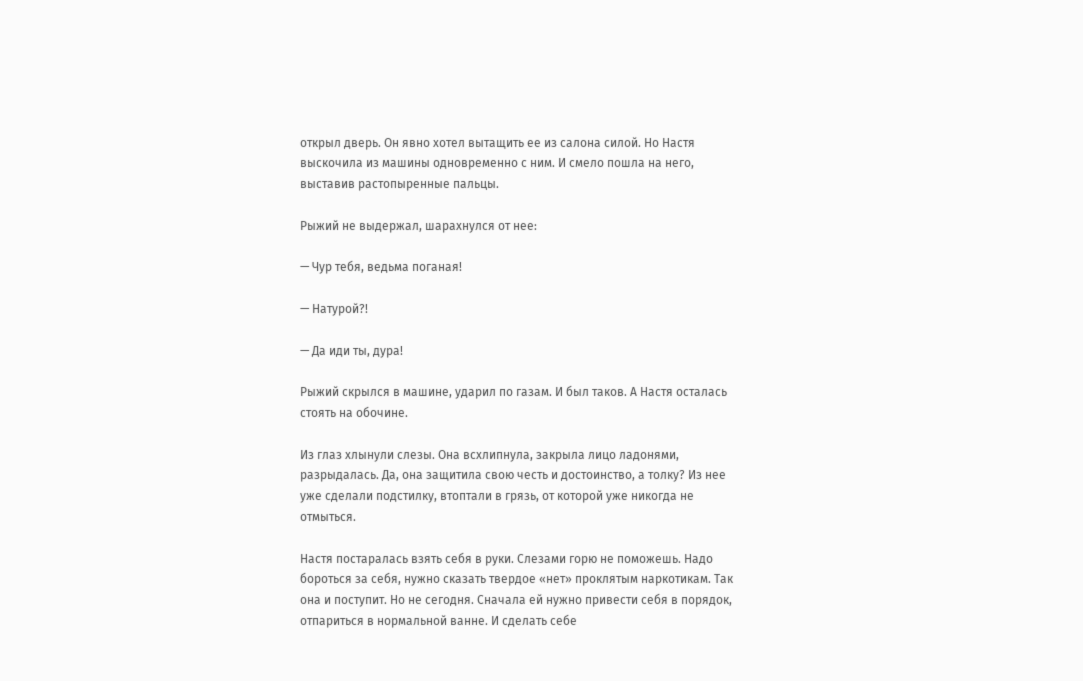открыл дверь. Он явно хотел вытащить ее из салона силой. Но Настя выскочила из машины одновременно с ним. И смело пошла на него, выставив растопыренные пальцы.

Рыжий не выдержал, шарахнулся от нее:

— Чур тебя, ведьма поганая!

— Натурой?!

— Да иди ты, дура!

Рыжий скрылся в машине, ударил по газам. И был таков. А Настя осталась стоять на обочине.

Из глаз хлынули слезы. Она всхлипнула, закрыла лицо ладонями, разрыдалась. Да, она защитила свою честь и достоинство, а толку? Из нее уже сделали подстилку, втоптали в грязь, от которой уже никогда не отмыться.

Настя постаралась взять себя в руки. Слезами горю не поможешь. Надо бороться за себя, нужно сказать твердое «нет» проклятым наркотикам. Так она и поступит. Но не сегодня. Сначала ей нужно привести себя в порядок, отпариться в нормальной ванне. И сделать себе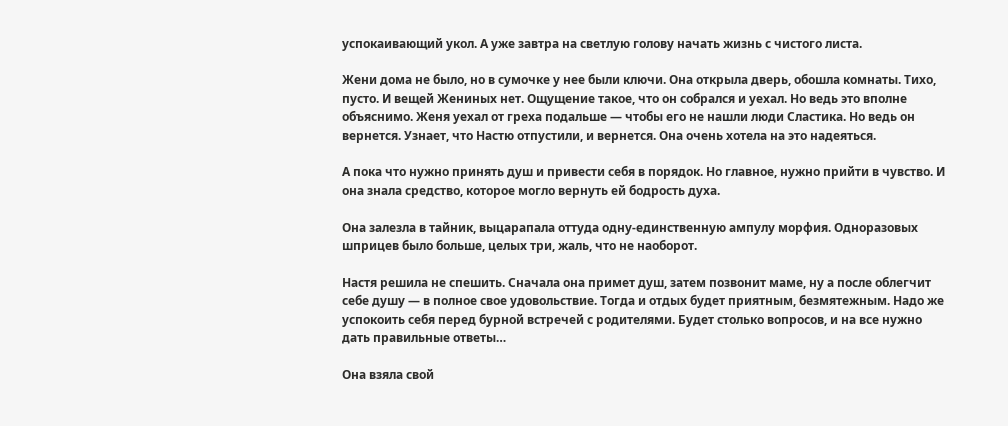успокаивающий укол. А уже завтра на светлую голову начать жизнь с чистого листа.

Жени дома не было, но в сумочке у нее были ключи. Она открыла дверь, обошла комнаты. Тихо, пусто. И вещей Жениных нет. Ощущение такое, что он собрался и уехал. Но ведь это вполне объяснимо. Женя уехал от греха подальше — чтобы его не нашли люди Сластика. Но ведь он вернется. Узнает, что Настю отпустили, и вернется. Она очень хотела на это надеяться.

А пока что нужно принять душ и привести себя в порядок. Но главное, нужно прийти в чувство. И она знала средство, которое могло вернуть ей бодрость духа.

Она залезла в тайник, выцарапала оттуда одну-единственную ампулу морфия. Одноразовых шприцев было больше, целых три, жаль, что не наоборот.

Настя решила не спешить. Сначала она примет душ, затем позвонит маме, ну а после облегчит себе душу — в полное свое удовольствие. Тогда и отдых будет приятным, безмятежным. Надо же успокоить себя перед бурной встречей с родителями. Будет столько вопросов, и на все нужно дать правильные ответы…

Она взяла свой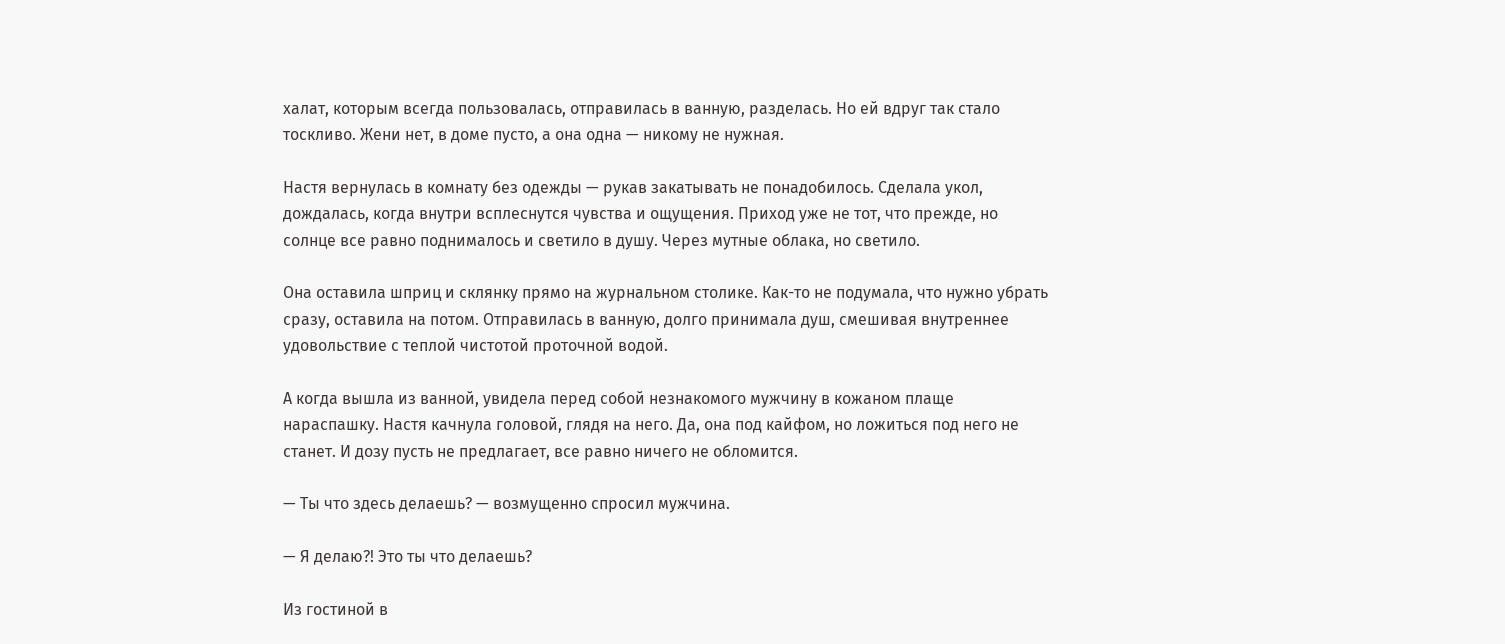халат, которым всегда пользовалась, отправилась в ванную, разделась. Но ей вдруг так стало тоскливо. Жени нет, в доме пусто, а она одна — никому не нужная.

Настя вернулась в комнату без одежды — рукав закатывать не понадобилось. Сделала укол, дождалась, когда внутри всплеснутся чувства и ощущения. Приход уже не тот, что прежде, но солнце все равно поднималось и светило в душу. Через мутные облака, но светило.

Она оставила шприц и склянку прямо на журнальном столике. Как-то не подумала, что нужно убрать сразу, оставила на потом. Отправилась в ванную, долго принимала душ, смешивая внутреннее удовольствие с теплой чистотой проточной водой.

А когда вышла из ванной, увидела перед собой незнакомого мужчину в кожаном плаще нараспашку. Настя качнула головой, глядя на него. Да, она под кайфом, но ложиться под него не станет. И дозу пусть не предлагает, все равно ничего не обломится.

— Ты что здесь делаешь? — возмущенно спросил мужчина.

— Я делаю?! Это ты что делаешь?

Из гостиной в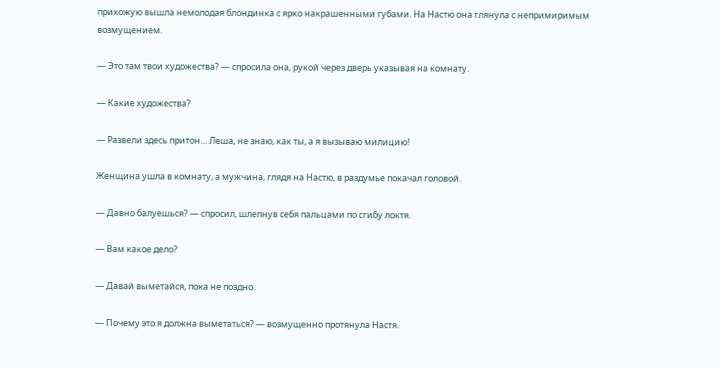прихожую вышла немолодая блондинка с ярко накрашенными губами. На Настю она глянула с непримиримым возмущением.

— Это там твои художества? — спросила она, рукой через дверь указывая на комнату.

— Какие художества?

— Развели здесь притон… Леша, не знаю, как ты, а я вызываю милицию!

Женщина ушла в комнату, а мужчина, глядя на Настю, в раздумье покачал головой.

— Давно балуешься? — спросил, шлепнув себя пальцами по сгибу локтя.

— Вам какое дело?

— Давай выметайся, пока не поздно.

— Почему это я должна выметаться? — возмущенно протянула Настя.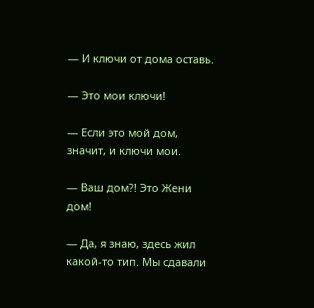— И ключи от дома оставь.

— Это мои ключи!

— Если это мой дом, значит, и ключи мои.

— Ваш дом?! Это Жени дом!

— Да, я знаю, здесь жил какой-то тип. Мы сдавали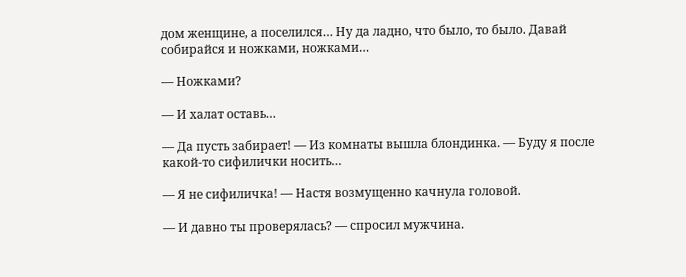дом женщине, а поселился… Ну да ладно, что было, то было. Давай собирайся и ножками, ножками…

— Ножками?

— И халат оставь…

— Да пусть забирает! — Из комнаты вышла блондинка. — Буду я после какой-то сифилички носить…

— Я не сифиличка! — Настя возмущенно качнула головой.

— И давно ты проверялась? — спросил мужчина.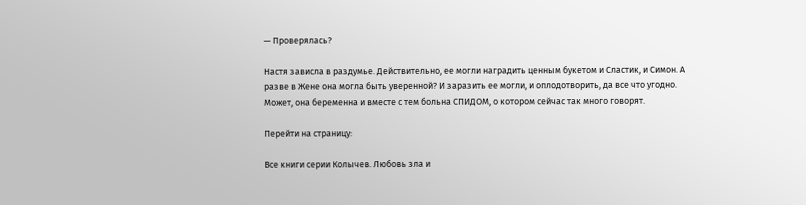— Проверялась?

Настя зависла в раздумье. Действительно, ее могли наградить ценным букетом и Сластик, и Симон. А разве в Жене она могла быть уверенной? И заразить ее могли, и оплодотворить, да все что угодно. Может, она беременна и вместе с тем больна СПИДОМ, о котором сейчас так много говорят.

Перейти на страницу:

Все книги серии Колычев. Любовь зла и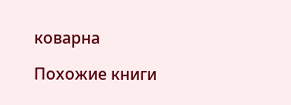коварна

Похожие книги